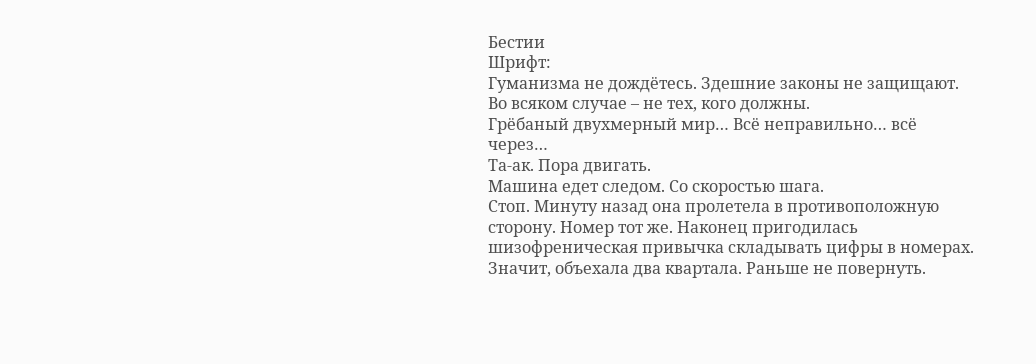Бестии
Шрифт:
Гуманизма не дождётесь. Здешние законы не защищают. Во всяком случае – не тех, кого должны.
Грёбаный двухмерный мир… Всё неправильно… всё через…
Та-ак. Пора двигать.
Машина едет следом. Со скоростью шага.
Стоп. Минуту назад она пролетела в противоположную сторону. Номер тот же. Наконец пригодилась шизофреническая привычка складывать цифры в номерах.
Значит, объехала два квартала. Раньше не повернуть.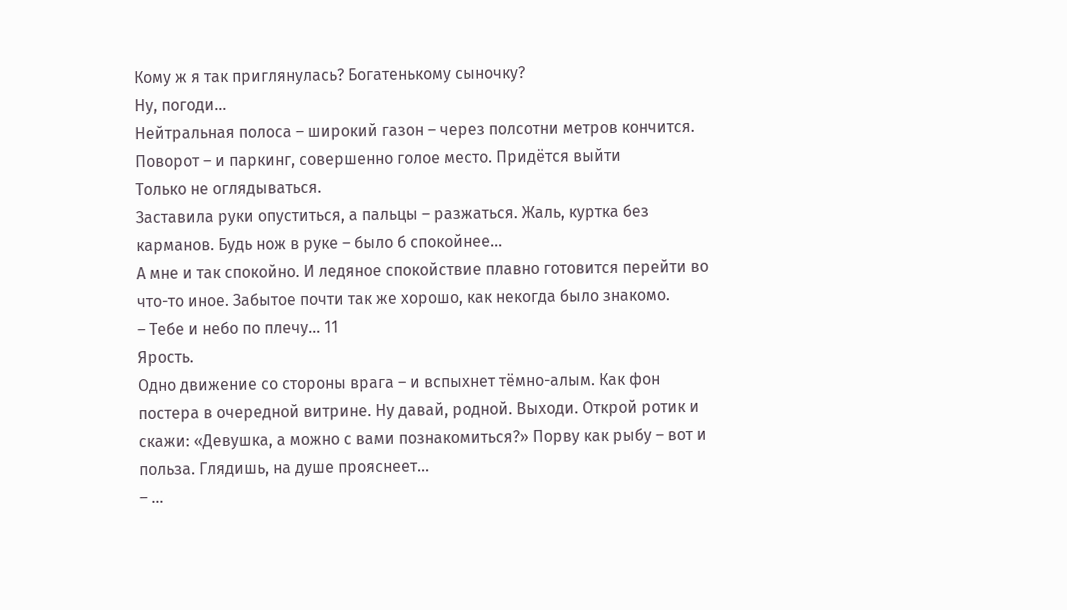Кому ж я так приглянулась? Богатенькому сыночку?
Ну, погоди…
Нейтральная полоса – широкий газон – через полсотни метров кончится. Поворот – и паркинг, совершенно голое место. Придётся выйти
Только не оглядываться.
Заставила руки опуститься, а пальцы – разжаться. Жаль, куртка без карманов. Будь нож в руке – было б спокойнее…
А мне и так спокойно. И ледяное спокойствие плавно готовится перейти во что-то иное. Забытое почти так же хорошо, как некогда было знакомо.
– Тебе и небо по плечу… 11
Ярость.
Одно движение со стороны врага – и вспыхнет тёмно-алым. Как фон постера в очередной витрине. Ну давай, родной. Выходи. Открой ротик и скажи: «Девушка, а можно с вами познакомиться?» Порву как рыбу – вот и польза. Глядишь, на душе прояснеет…
– …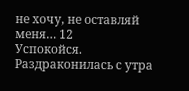не хочу, не оставляй меня… 12
Успокойся. Раздраконилась с утра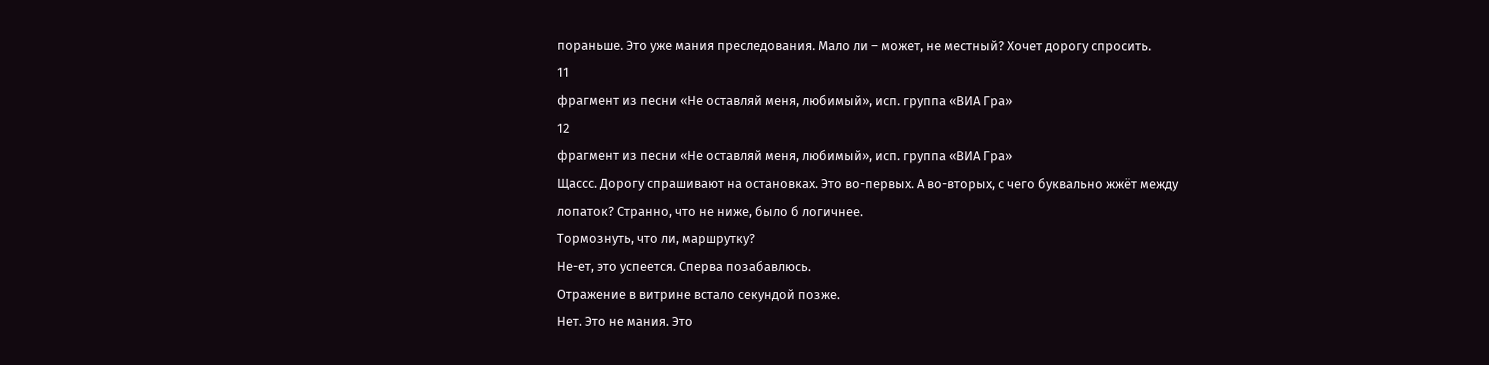пораньше. Это уже мания преследования. Мало ли – может, не местный? Хочет дорогу спросить.
11
фрагмент из песни «Не оставляй меня, любимый», исп. группа «ВИА Гра»
12
фрагмент из песни «Не оставляй меня, любимый», исп. группа «ВИА Гра»
Щассс. Дорогу спрашивают на остановках. Это во-первых. А во-вторых, с чего буквально жжёт между лопаток? Странно, что не ниже, было б логичнее.
Тормознуть, что ли, маршрутку?
Не-ет, это успеется. Сперва позабавлюсь.
Отражение в витрине встало секундой позже.
Нет. Это не мания. Это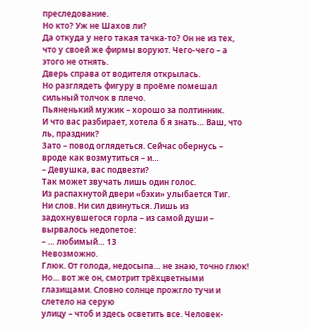преследование.
Но кто? Уж не Шахов ли?
Да откуда у него такая тачка-то? Он не из тех, что у своей же фирмы воруют. Чего-чего – а этого не отнять.
Дверь справа от водителя открылась.
Но разглядеть фигуру в проёме помешал сильный толчок в плечо.
Пьяненький мужик – хорошо за полтинник.
И что вас разбирает, хотела б я знать… Ваш, что ль, праздник?
Зато – повод оглядеться. Сейчас обернусь – вроде как возмутиться – и…
– Девушка, вас подвезти?
Так может звучать лишь один голос.
Из распахнутой двери «бэхи» улыбается Тиг.
Ни слов. Ни сил двинуться. Лишь из задохнувшегося горла – из самой души – вырвалось недопетое:
– … любимый… 13
Невозможно.
Глюк. От голода, недосыпа… не знаю, точно глюк!
Но… вот же он, смотрит трёхцветными глазищами. Словно солнце прожгло тучи и слетело на серую
улицу – чтоб и здесь осветить все. Человек-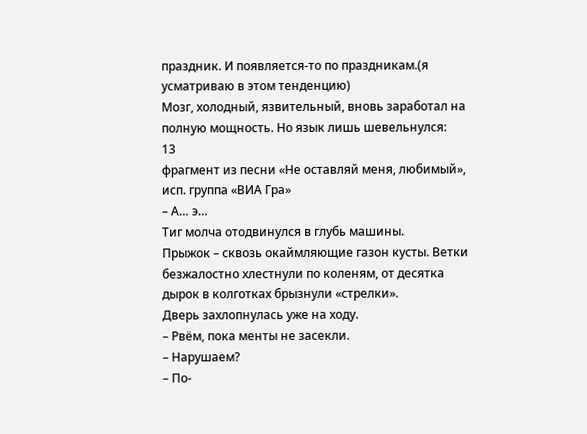праздник. И появляется-то по праздникам.(я усматриваю в этом тенденцию)
Мозг, холодный, язвительный, вновь заработал на полную мощность. Но язык лишь шевельнулся:
13
фрагмент из песни «Не оставляй меня, любимый», исп. группа «ВИА Гра»
– А… э…
Тиг молча отодвинулся в глубь машины.
Прыжок – сквозь окаймляющие газон кусты. Ветки безжалостно хлестнули по коленям, от десятка дырок в колготках брызнули «стрелки».
Дверь захлопнулась уже на ходу.
– Рвём, пока менты не засекли.
– Нарушаем?
– По-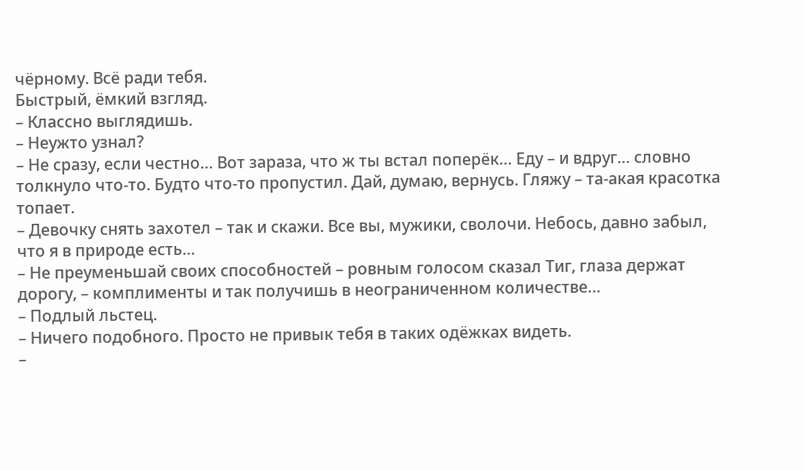чёрному. Всё ради тебя.
Быстрый, ёмкий взгляд.
– Классно выглядишь.
– Неужто узнал?
– Не сразу, если честно… Вот зараза, что ж ты встал поперёк… Еду – и вдруг… словно толкнуло что-то. Будто что-то пропустил. Дай, думаю, вернусь. Гляжу – та-акая красотка топает.
– Девочку снять захотел – так и скажи. Все вы, мужики, сволочи. Небось, давно забыл, что я в природе есть…
– Не преуменьшай своих способностей – ровным голосом сказал Тиг, глаза держат дорогу, – комплименты и так получишь в неограниченном количестве…
– Подлый льстец.
– Ничего подобного. Просто не привык тебя в таких одёжках видеть.
–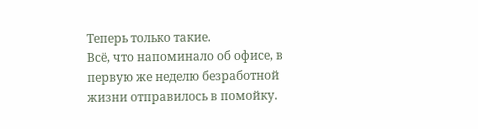Теперь только такие.
Всё, что напоминало об офисе, в первую же неделю безработной жизни отправилось в помойку.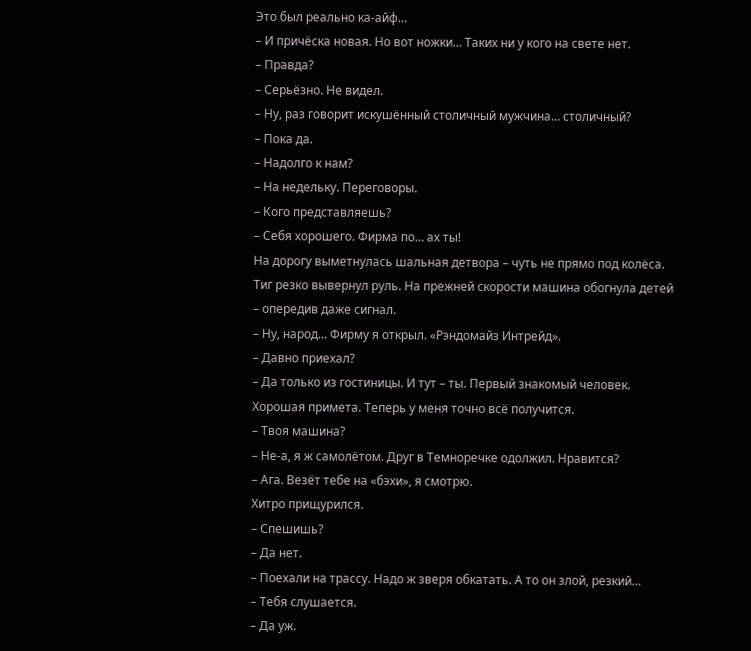Это был реально ка-айф…
– И причёска новая. Но вот ножки… Таких ни у кого на свете нет.
– Правда?
– Серьёзно. Не видел.
– Ну, раз говорит искушённый столичный мужчина… столичный?
– Пока да.
– Надолго к нам?
– На недельку. Переговоры.
– Кого представляешь?
– Себя хорошего. Фирма по… ах ты!
На дорогу выметнулась шальная детвора – чуть не прямо под колёса. Тиг резко вывернул руль. На прежней скорости машина обогнула детей – опередив даже сигнал.
– Ну, народ… Фирму я открыл. «Рэндомайз Интрейд».
– Давно приехал?
– Да только из гостиницы. И тут – ты. Первый знакомый человек. Хорошая примета. Теперь у меня точно всё получится.
– Твоя машина?
– Не-а, я ж самолётом. Друг в Темноречке одолжил. Нравится?
– Ага. Везёт тебе на «бэхи», я смотрю.
Хитро прищурился.
– Спешишь?
– Да нет.
– Поехали на трассу. Надо ж зверя обкатать. А то он злой, резкий…
– Тебя слушается.
– Да уж.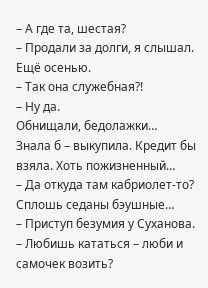– А где та, шестая?
– Продали за долги, я слышал. Ещё осенью.
– Так она служебная?!
– Ну да.
Обнищали, бедолажки…
Знала б – выкупила. Кредит бы взяла. Хоть пожизненный…
– Да откуда там кабриолет-то? Сплошь седаны бэушные…
– Приступ безумия у Суханова.
– Любишь кататься – люби и самочек возить?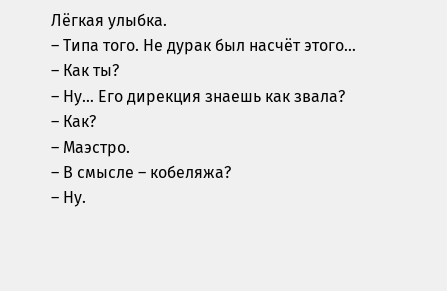Лёгкая улыбка.
– Типа того. Не дурак был насчёт этого…
– Как ты?
– Ну… Его дирекция знаешь как звала?
– Как?
– Маэстро.
– В смысле – кобеляжа?
– Ну.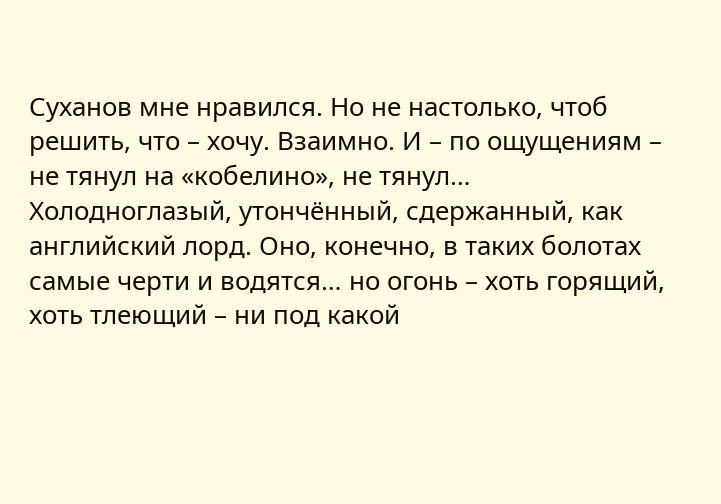Суханов мне нравился. Но не настолько, чтоб решить, что – хочу. Взаимно. И – по ощущениям – не тянул на «кобелино», не тянул… Холодноглазый, утончённый, сдержанный, как английский лорд. Оно, конечно, в таких болотах самые черти и водятся… но огонь – хоть горящий, хоть тлеющий – ни под какой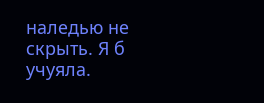наледью не скрыть. Я б учуяла.